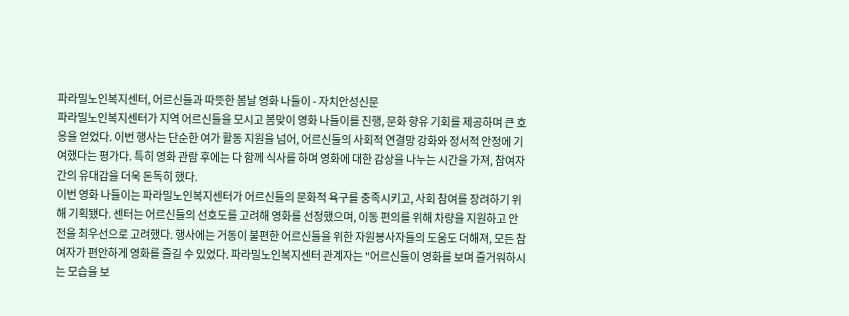파라밀노인복지센터, 어르신들과 따뜻한 봄날 영화 나들이 - 자치안성신문
파라밀노인복지센터가 지역 어르신들을 모시고 봄맞이 영화 나들이를 진행, 문화 향유 기회를 제공하며 큰 호응을 얻었다. 이번 행사는 단순한 여가 활동 지원을 넘어, 어르신들의 사회적 연결망 강화와 정서적 안정에 기여했다는 평가다. 특히 영화 관람 후에는 다 함께 식사를 하며 영화에 대한 감상을 나누는 시간을 가져, 참여자 간의 유대감을 더욱 돈독히 했다.
이번 영화 나들이는 파라밀노인복지센터가 어르신들의 문화적 욕구를 충족시키고, 사회 참여를 장려하기 위해 기획됐다. 센터는 어르신들의 선호도를 고려해 영화를 선정했으며, 이동 편의를 위해 차량을 지원하고 안전을 최우선으로 고려했다. 행사에는 거동이 불편한 어르신들을 위한 자원봉사자들의 도움도 더해져, 모든 참여자가 편안하게 영화를 즐길 수 있었다. 파라밀노인복지센터 관계자는 "어르신들이 영화를 보며 즐거워하시는 모습을 보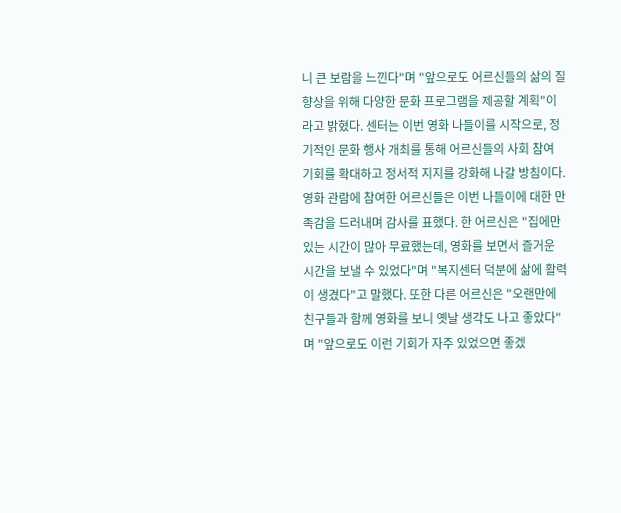니 큰 보람을 느낀다"며 "앞으로도 어르신들의 삶의 질 향상을 위해 다양한 문화 프로그램을 제공할 계획"이라고 밝혔다. 센터는 이번 영화 나들이를 시작으로, 정기적인 문화 행사 개최를 통해 어르신들의 사회 참여 기회를 확대하고 정서적 지지를 강화해 나갈 방침이다.
영화 관람에 참여한 어르신들은 이번 나들이에 대한 만족감을 드러내며 감사를 표했다. 한 어르신은 "집에만 있는 시간이 많아 무료했는데, 영화를 보면서 즐거운 시간을 보낼 수 있었다"며 "복지센터 덕분에 삶에 활력이 생겼다"고 말했다. 또한 다른 어르신은 "오랜만에 친구들과 함께 영화를 보니 옛날 생각도 나고 좋았다"며 "앞으로도 이런 기회가 자주 있었으면 좋겠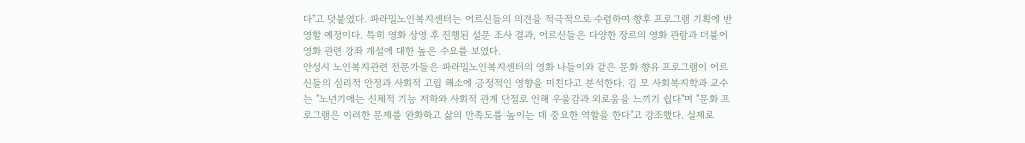다"고 덧붙였다. 파라밀노인복지센터는 어르신들의 의견을 적극적으로 수렴하여 향후 프로그램 기획에 반영할 예정이다. 특히 영화 상영 후 진행된 설문 조사 결과, 어르신들은 다양한 장르의 영화 관람과 더불어 영화 관련 강좌 개설에 대한 높은 수요를 보였다.
안성시 노인복지관련 전문가들은 파라밀노인복지센터의 영화 나들이와 같은 문화 향유 프로그램이 어르신들의 심리적 안정과 사회적 고립 해소에 긍정적인 영향을 미친다고 분석한다. 김 모 사회복지학과 교수는 "노년기에는 신체적 기능 저하와 사회적 관계 단절로 인해 우울감과 외로움을 느끼기 쉽다"며 "문화 프로그램은 이러한 문제를 완화하고 삶의 만족도를 높이는 데 중요한 역할을 한다"고 강조했다. 실제로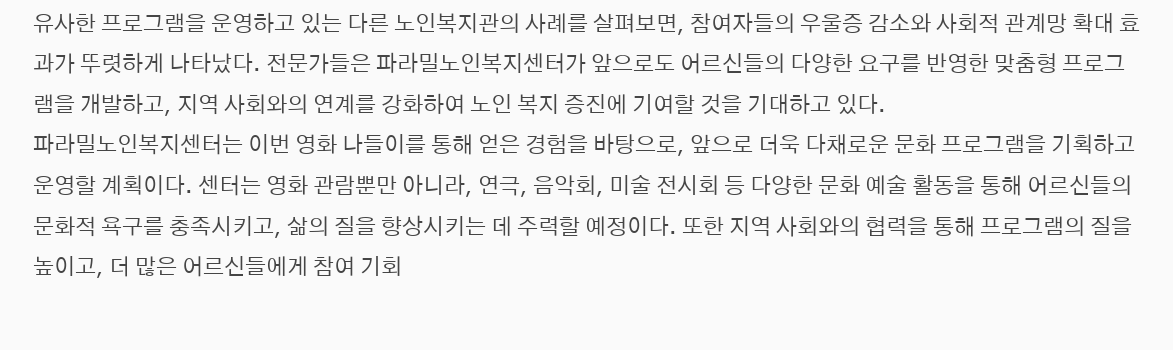유사한 프로그램을 운영하고 있는 다른 노인복지관의 사례를 살펴보면, 참여자들의 우울증 감소와 사회적 관계망 확대 효과가 뚜렷하게 나타났다. 전문가들은 파라밀노인복지센터가 앞으로도 어르신들의 다양한 요구를 반영한 맞춤형 프로그램을 개발하고, 지역 사회와의 연계를 강화하여 노인 복지 증진에 기여할 것을 기대하고 있다.
파라밀노인복지센터는 이번 영화 나들이를 통해 얻은 경험을 바탕으로, 앞으로 더욱 다채로운 문화 프로그램을 기획하고 운영할 계획이다. 센터는 영화 관람뿐만 아니라, 연극, 음악회, 미술 전시회 등 다양한 문화 예술 활동을 통해 어르신들의 문화적 욕구를 충족시키고, 삶의 질을 향상시키는 데 주력할 예정이다. 또한 지역 사회와의 협력을 통해 프로그램의 질을 높이고, 더 많은 어르신들에게 참여 기회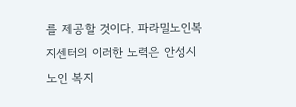를 제공할 것이다. 파라밀노인복지센터의 이러한 노력은 안성시 노인 복지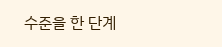수준을 한 단계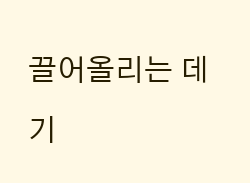끌어올리는 데 기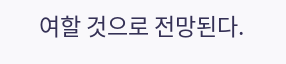여할 것으로 전망된다.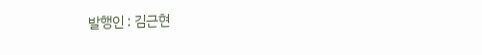발행인 : 김근현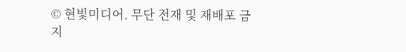© 현빛미디어. 무단 전재 및 재배포 금지